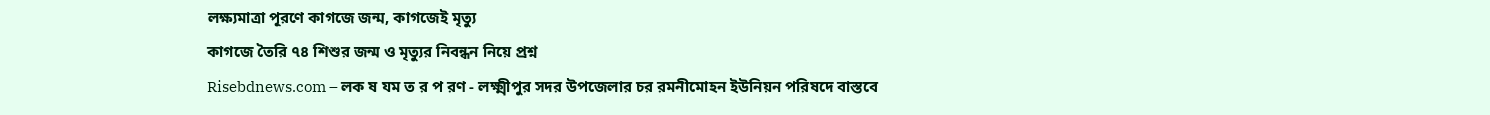লক্ষ্যমাত্রা পূরণে কাগজে জন্ম, কাগজেই মৃত্যু
কাগজে তৈরি ৭৪ শিশুর জন্ম ও মৃত্যুর নিবন্ধন নিয়ে প্রশ্ন
Risebdnews.com – লক ষ যম ত র প রণ - লক্ষ্মীপুর সদর উপজেলার চর রমনীমোহন ইউনিয়ন পরিষদে বাস্তবে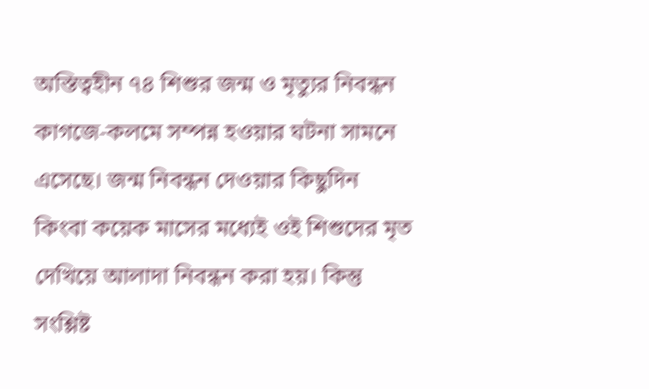অস্তিত্বহীন ৭৪ শিশুর জন্ম ও মৃত্যুর নিবন্ধন কাগজে-কলমে সম্পন্ন হওয়ার ঘটনা সামনে এসেছে। জন্ম নিবন্ধন দেওয়ার কিছুদিন কিংবা কয়েক মাসের মধ্যেই ওই শিশুদের মৃত দেখিয়ে আলাদা নিবন্ধন করা হয়। কিন্তু সংশ্লিষ্ট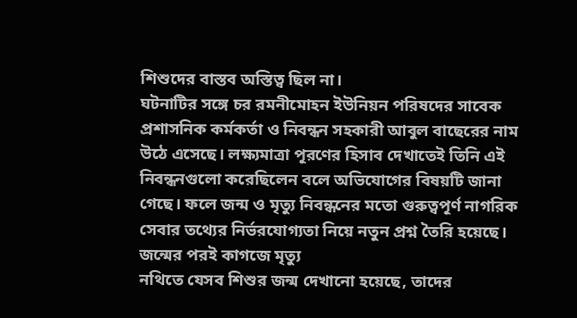শিশুদের বাস্তব অস্তিত্ব ছিল না।
ঘটনাটির সঙ্গে চর রমনীমোহন ইউনিয়ন পরিষদের সাবেক প্রশাসনিক কর্মকর্তা ও নিবন্ধন সহকারী আবুল বাছেরের নাম উঠে এসেছে। লক্ষ্যমাত্রা পূরণের হিসাব দেখাতেই তিনি এই নিবন্ধনগুলো করেছিলেন বলে অভিযোগের বিষয়টি জানা গেছে। ফলে জন্ম ও মৃত্যু নিবন্ধনের মতো গুরুত্বপূর্ণ নাগরিক সেবার তথ্যের নির্ভরযোগ্যতা নিয়ে নতুন প্রশ্ন তৈরি হয়েছে।
জন্মের পরই কাগজে মৃত্যু
নথিতে যেসব শিশুর জন্ম দেখানো হয়েছে, তাদের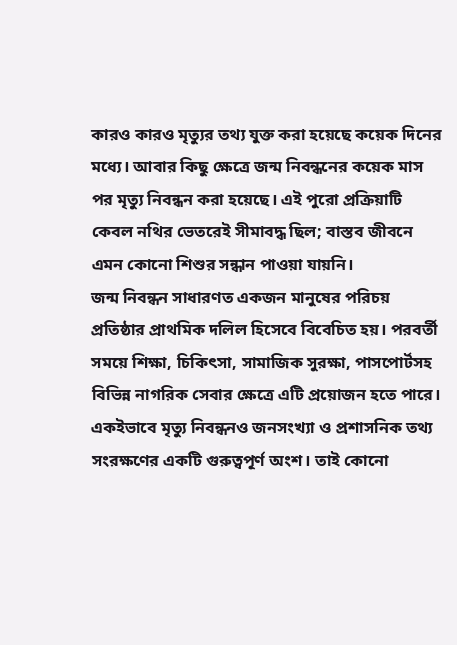কারও কারও মৃত্যুর তথ্য যুক্ত করা হয়েছে কয়েক দিনের মধ্যে। আবার কিছু ক্ষেত্রে জন্ম নিবন্ধনের কয়েক মাস পর মৃত্যু নিবন্ধন করা হয়েছে। এই পুরো প্রক্রিয়াটি কেবল নথির ভেতরেই সীমাবদ্ধ ছিল; বাস্তব জীবনে এমন কোনো শিশুর সন্ধান পাওয়া যায়নি।
জন্ম নিবন্ধন সাধারণত একজন মানুষের পরিচয় প্রতিষ্ঠার প্রাথমিক দলিল হিসেবে বিবেচিত হয়। পরবর্তী সময়ে শিক্ষা, চিকিৎসা, সামাজিক সুরক্ষা, পাসপোর্টসহ বিভিন্ন নাগরিক সেবার ক্ষেত্রে এটি প্রয়োজন হতে পারে। একইভাবে মৃত্যু নিবন্ধনও জনসংখ্যা ও প্রশাসনিক তথ্য সংরক্ষণের একটি গুরুত্বপূর্ণ অংশ। তাই কোনো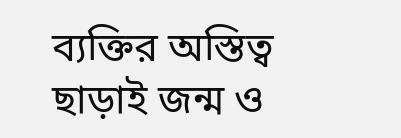ব্যক্তির অস্তিত্ব ছাড়াই জন্ম ও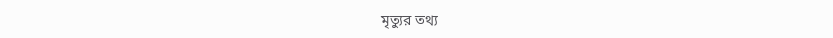মৃত্যুর তথ্য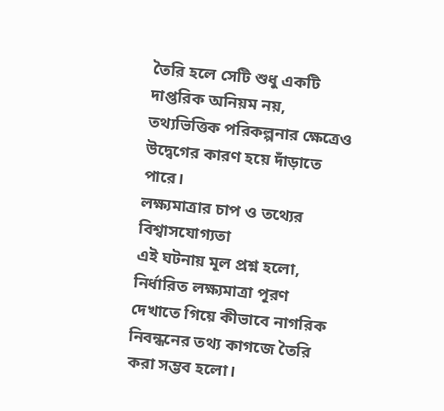তৈরি হলে সেটি শুধু একটি দাপ্তরিক অনিয়ম নয়, তথ্যভিত্তিক পরিকল্পনার ক্ষেত্রেও উদ্বেগের কারণ হয়ে দাঁড়াতে পারে।
লক্ষ্যমাত্রার চাপ ও তথ্যের বিশ্বাসযোগ্যতা
এই ঘটনায় মূল প্রশ্ন হলো, নির্ধারিত লক্ষ্যমাত্রা পূরণ দেখাতে গিয়ে কীভাবে নাগরিক নিবন্ধনের তথ্য কাগজে তৈরি করা সম্ভব হলো।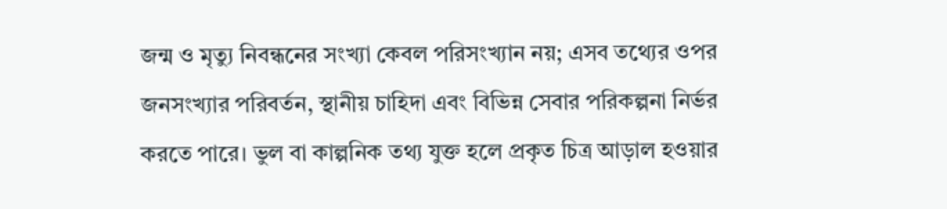জন্ম ও মৃত্যু নিবন্ধনের সংখ্যা কেবল পরিসংখ্যান নয়; এসব তথ্যের ওপর জনসংখ্যার পরিবর্তন, স্থানীয় চাহিদা এবং বিভিন্ন সেবার পরিকল্পনা নির্ভর করতে পারে। ভুল বা কাল্পনিক তথ্য যুক্ত হলে প্রকৃত চিত্র আড়াল হওয়ার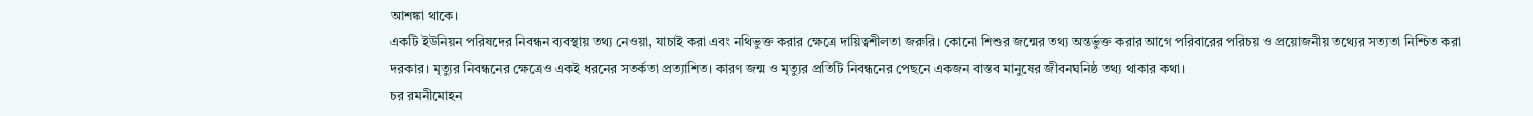আশঙ্কা থাকে।
একটি ইউনিয়ন পরিষদের নিবন্ধন ব্যবস্থায় তথ্য নেওয়া, যাচাই করা এবং নথিভুক্ত করার ক্ষেত্রে দায়িত্বশীলতা জরুরি। কোনো শিশুর জন্মের তথ্য অন্তর্ভুক্ত করার আগে পরিবারের পরিচয় ও প্রয়োজনীয় তথ্যের সত্যতা নিশ্চিত করা দরকার। মৃত্যুর নিবন্ধনের ক্ষেত্রেও একই ধরনের সতর্কতা প্রত্যাশিত। কারণ জন্ম ও মৃত্যুর প্রতিটি নিবন্ধনের পেছনে একজন বাস্তব মানুষের জীবনঘনিষ্ঠ তথ্য থাকার কথা।
চর রমনীমোহন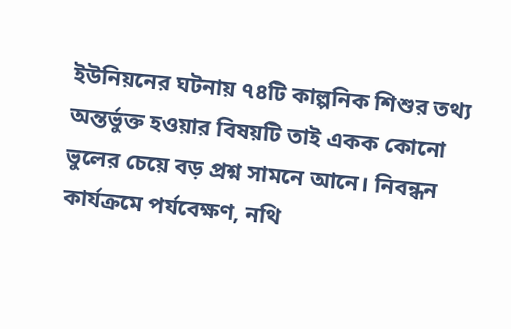ইউনিয়নের ঘটনায় ৭৪টি কাল্পনিক শিশুর তথ্য অন্তর্ভুক্ত হওয়ার বিষয়টি তাই একক কোনো ভুলের চেয়ে বড় প্রশ্ন সামনে আনে। নিবন্ধন কার্যক্রমে পর্যবেক্ষণ, নথি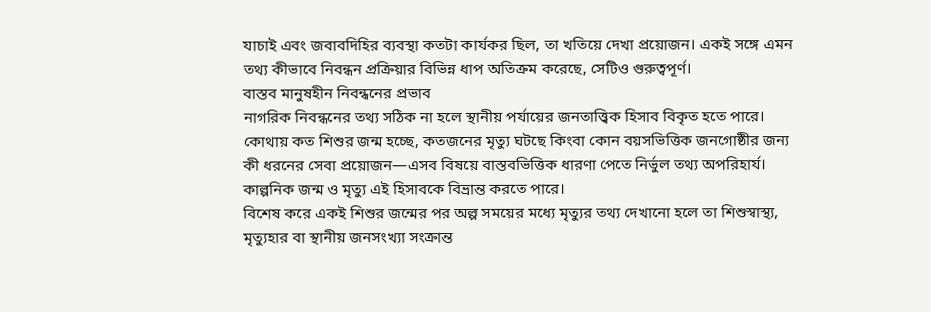যাচাই এবং জবাবদিহির ব্যবস্থা কতটা কার্যকর ছিল, তা খতিয়ে দেখা প্রয়োজন। একই সঙ্গে এমন তথ্য কীভাবে নিবন্ধন প্রক্রিয়ার বিভিন্ন ধাপ অতিক্রম করেছে, সেটিও গুরুত্বপূর্ণ।
বাস্তব মানুষহীন নিবন্ধনের প্রভাব
নাগরিক নিবন্ধনের তথ্য সঠিক না হলে স্থানীয় পর্যায়ের জনতাত্ত্বিক হিসাব বিকৃত হতে পারে। কোথায় কত শিশুর জন্ম হচ্ছে, কতজনের মৃত্যু ঘটছে কিংবা কোন বয়সভিত্তিক জনগোষ্ঠীর জন্য কী ধরনের সেবা প্রয়োজন—এসব বিষয়ে বাস্তবভিত্তিক ধারণা পেতে নির্ভুল তথ্য অপরিহার্য। কাল্পনিক জন্ম ও মৃত্যু এই হিসাবকে বিভ্রান্ত করতে পারে।
বিশেষ করে একই শিশুর জন্মের পর অল্প সময়ের মধ্যে মৃত্যুর তথ্য দেখানো হলে তা শিশুস্বাস্থ্য, মৃত্যুহার বা স্থানীয় জনসংখ্যা সংক্রান্ত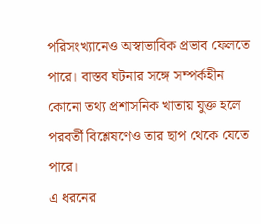পরিসংখ্যানেও অস্বাভাবিক প্রভাব ফেলতে পারে। বাস্তব ঘটনার সঙ্গে সম্পর্কহীন কোনো তথ্য প্রশাসনিক খাতায় যুক্ত হলে পরবর্তী বিশ্লেষণেও তার ছাপ থেকে যেতে পারে।
এ ধরনের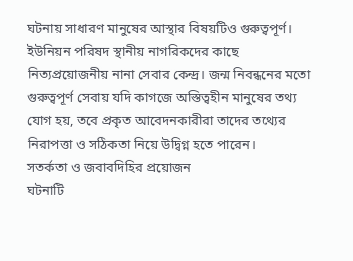ঘটনায় সাধারণ মানুষের আস্থার বিষয়টিও গুরুত্বপূর্ণ। ইউনিয়ন পরিষদ স্থানীয় নাগরিকদের কাছে নিত্যপ্রয়োজনীয় নানা সেবার কেন্দ্র। জন্ম নিবন্ধনের মতো গুরুত্বপূর্ণ সেবায় যদি কাগজে অস্তিত্বহীন মানুষের তথ্য যোগ হয়, তবে প্রকৃত আবেদনকারীরা তাদের তথ্যের নিরাপত্তা ও সঠিকতা নিয়ে উদ্বিগ্ন হতে পারেন।
সতর্কতা ও জবাবদিহির প্রয়োজন
ঘটনাটি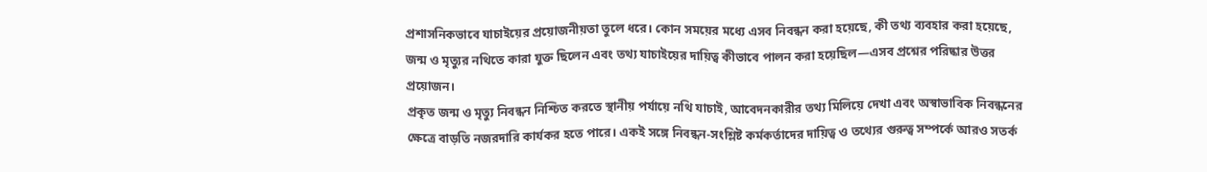প্রশাসনিকভাবে যাচাইয়ের প্রয়োজনীয়তা তুলে ধরে। কোন সময়ের মধ্যে এসব নিবন্ধন করা হয়েছে, কী তথ্য ব্যবহার করা হয়েছে, জন্ম ও মৃত্যুর নথিতে কারা যুক্ত ছিলেন এবং তথ্য যাচাইয়ের দায়িত্ব কীভাবে পালন করা হয়েছিল—এসব প্রশ্নের পরিষ্কার উত্তর প্রয়োজন।
প্রকৃত জন্ম ও মৃত্যু নিবন্ধন নিশ্চিত করতে স্থানীয় পর্যায়ে নথি যাচাই, আবেদনকারীর তথ্য মিলিয়ে দেখা এবং অস্বাভাবিক নিবন্ধনের ক্ষেত্রে বাড়তি নজরদারি কার্যকর হতে পারে। একই সঙ্গে নিবন্ধন-সংশ্লিষ্ট কর্মকর্তাদের দায়িত্ব ও তথ্যের গুরুত্ব সম্পর্কে আরও সতর্ক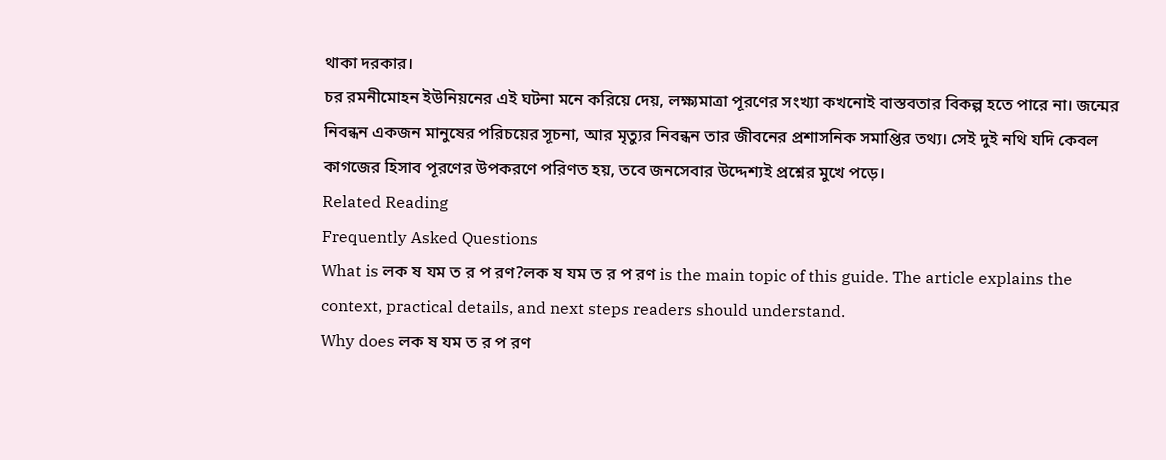থাকা দরকার।
চর রমনীমোহন ইউনিয়নের এই ঘটনা মনে করিয়ে দেয়, লক্ষ্যমাত্রা পূরণের সংখ্যা কখনোই বাস্তবতার বিকল্প হতে পারে না। জন্মের নিবন্ধন একজন মানুষের পরিচয়ের সূচনা, আর মৃত্যুর নিবন্ধন তার জীবনের প্রশাসনিক সমাপ্তির তথ্য। সেই দুই নথি যদি কেবল কাগজের হিসাব পূরণের উপকরণে পরিণত হয়, তবে জনসেবার উদ্দেশ্যই প্রশ্নের মুখে পড়ে।
Related Reading
Frequently Asked Questions
What is লক ষ যম ত র প রণ?লক ষ যম ত র প রণ is the main topic of this guide. The article explains the context, practical details, and next steps readers should understand.
Why does লক ষ যম ত র প রণ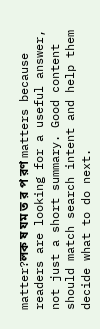matter?লক ষ যম ত র প রণ matters because readers are looking for a useful answer, not just a short summary. Good content should match search intent and help them decide what to do next.